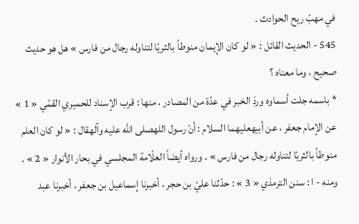في مهبّ ريح الحوادث .
545 - الحديث القائل : « لو كان الإيمان منوطاً بالثريّا لتناوله رجال من فارس » هل هو حديث صحيح ، وما معناه ؟
* باسمه جلت أسماوه وردَ الخبر في عدّة من المصادر ، منها : قرب الإسناد للحميري القمّي « 1 » عن الإمام جعفر ، عن أبيهعليهما السلام : أنّ رسول اللهصلى الله عليه وآلهقال : « لو كان العلم منوطاً بالثريّا لتناوله رجال من فارس » . ورواه أيضاً العلّامة المجلسي في بحار الأنوار « 2 » .
ومنه - ا : سنن الترمذي « 3 » : حدّثنا عليّ بن حجر ، أخبرنا إسماعيل بن جعفر ، أخبرنا عبد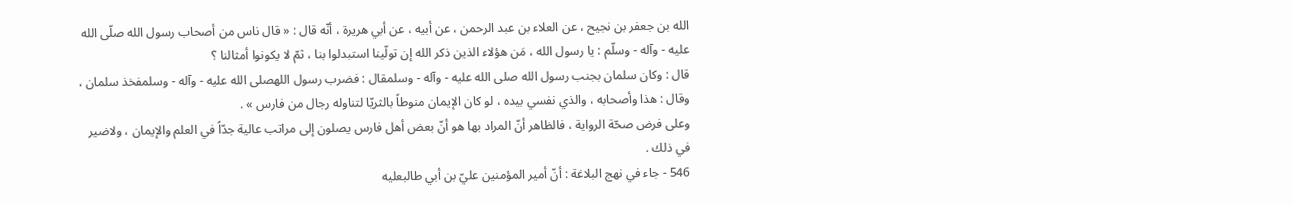الله بن جعفر بن نجيح ، عن العلاء بن عبد الرحمن ، عن أبيه ، عن أبي هريرة ، أنّه قال : « قال ناس من أصحاب رسول الله صلّى الله عليه - وآله - وسلّم : يا رسول الله ، مَن هؤلاء الذين ذكر الله إن تولّينا استبدلوا بنا ، ثمّ لا يكونوا أمثالنا ؟
قال : وكان سلمان بجنب رسول الله صلى الله عليه - وآله - وسلمقال : فضرب رسول اللهصلى الله عليه - وآله - وسلمفخذ سلمان ، وقال : هذا وأصحابه ، والذي نفسي بيده ، لو كان الإيمان منوطاً بالثريّا لتناوله رجال من فارس » .
وعلى فرض صحّة الرواية ، فالظاهر أنّ المراد بها هو أنّ بعض أهل فارس يصلون إلى مراتب عالية جدّاً في العلم والإيمان ، ولاضير في ذلك .
546 - جاء في نهج البلاغة : أنّ أمير المؤمنين عليّ بن أبي طالبعليه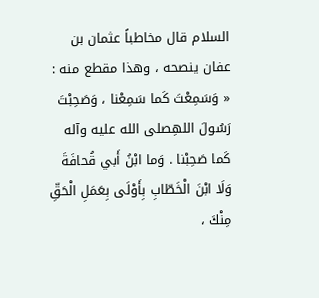السلام قال مخاطباً عثمان بن عفان ينصحه ، وهذا مقطع منه :
« وَسَمِعْتَ كَما سَمِعْنا ، وَصَحِبْتَ رَسُولَ اللهِصلى الله عليه وآله كَما صَحِبْنا . وَما ابْنُ أَبي قُحافَةَ وَلَا ابْنَ الْخَطّابِ بِأَوْلَى بِعَمَلِ الْحَقِّ مِنْكَ ،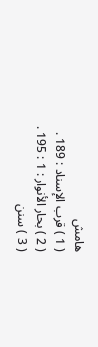هامش
( 1 ) قرب الإسناد : 189 .
( 2 ) بحار الأنوار : 1 : 195 .
( 3 ) سنن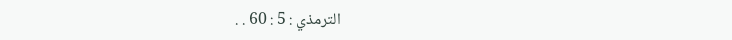الترمذي : 5 : 60 . .